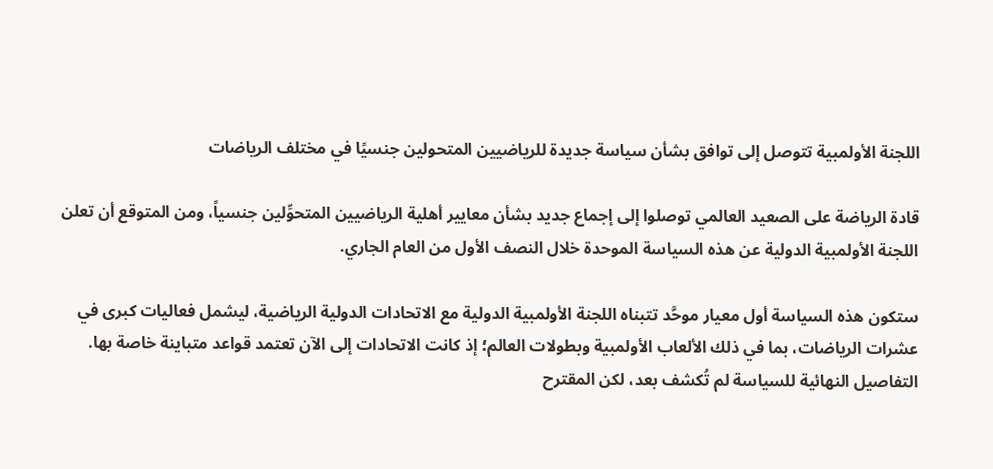اللجنة الأولمبية تتوصل إلى توافق بشأن سياسة جديدة للرياضيين المتحولين جنسيًا في مختلف الرياضات

قادة الرياضة على الصعيد العالمي توصلوا إلى إجماع جديد بشأن معايير أهلية الرياضيين المتحوِّلين جنسياً، ومن المتوقع أن تعلن اللجنة الأولمبية الدولية عن هذه السياسة الموحدة خلال النصف الأول من العام الجاري.

ستكون هذه السياسة أول معيار موحَّد تتبناه اللجنة الأولمبية الدولية مع الاتحادات الدولية الرياضية، ليشمل فعاليات كبرى في عشرات الرياضات، بما في ذلك الألعاب الأولمبية وبطولات العالم؛ إذ كانت الاتحادات إلى الآن تعتمد قواعد متباينة خاصة بها. التفاصيل النهائية للسياسة لم تُكشف بعد، لكن المقترح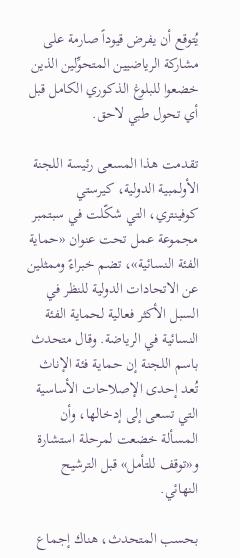يُتوقع أن يفرض قيوداً صارمة على مشاركة الرياضيين المتحوِّلين الذين خضعوا للبلوغ الذكوري الكامل قبل أي تحول طبي لاحق.

تقدمت هذا المسعى رئيسة اللجنة الأولمبية الدولية، كيرستي كوفينتري، التي شكّلت في سبتمبر مجموعة عمل تحت عنوان «حماية الفئة النسائية»، تضم خبراءً وممثلين عن الاتحادات الدولية للنظر في السبل الأكثر فعالية لحماية الفئة النسائية في الرياضة. وقال متحدث باسم اللجنة إن حماية فئة الإناث تُعد إحدى الإصلاحات الأساسية التي تسعى إلى إدخالها، وأن المسألة خضعت لمرحلة استشارة و«توقف للتأمل» قبل الترشيح النهائي.

بحسب المتحدث، هناك إجماع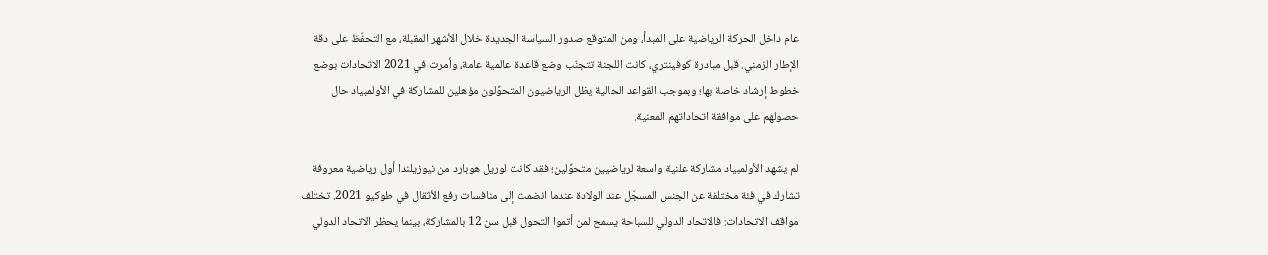عام داخل الحركة الرياضية على المبدأ، ومن المتوقع صدور السياسة الجديدة خلال الأشهر المقبلة، مع التحفّظ على دقة الإطار الزمني. قبل مبادرة كوفينتري، كانت اللجنة تتجنّب وضع قاعدة عالمية عامة، وأمرت في 2021 الاتحادات بوضع خطوط إرشاد خاصة بها؛ وبموجب القواعد الحالية يظل الرياضيون المتحوِّلون مؤهلين للمشاركة في الأولمبياد حال حصولهم على موافقة اتحاداتهم المعنية.

لم يشهد الأولمبياد مشاركة علنية واسعة لرياضيين متحوِّلين؛ فقد كانت لوريل هوبارد من نيوزيلندا أول رياضية معروفة تشارك في فئة مختلفة عن الجنس المسجّل عند الولادة عندما انضمت إلى منافسات رفع الأثقال في طوكيو 2021. تختلف مواقف الاتحادات: فالاتحاد الدولي للسباحة يسمح لمن أتموا التحول قبل سن 12 بالمشاركة، بينما يحظر الاتحاد الدولي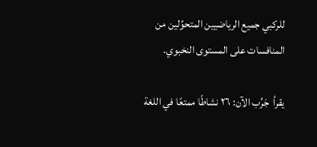للركبي جميع الرياضيين المتحوِّلين من المنافسات على المستوى النخبوي.

يقرأ  جَرِّب الآن: ٢٦ نشاطًا ممتعًا في اللغة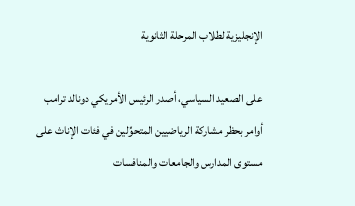الإنجليزية لطلاب المرحلة الثانوية

على الصعيد السياسي، أصدر الرئيس الأمريكي دونالد ترامب أوامر بحظر مشاركة الرياضيين المتحوِّلين في فئات الإناث على مستوى المدارس والجامعات والمنافسات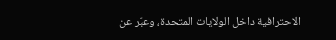الاحترافية داخل الولايات المتحدة، وعبّر عن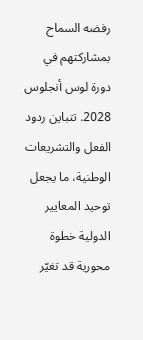رفضه السماح بمشاركتهم في دورة لوس أنجلوس 2028. تتباين ردود الفعل والتشريعات الوطنية، ما يجعل توحيد المعايير الدولية خطوة محورية قد تغيّر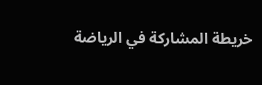خريطة المشاركة في الرياضة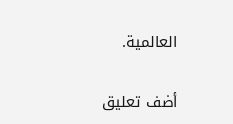العالمية.

أضف تعليق